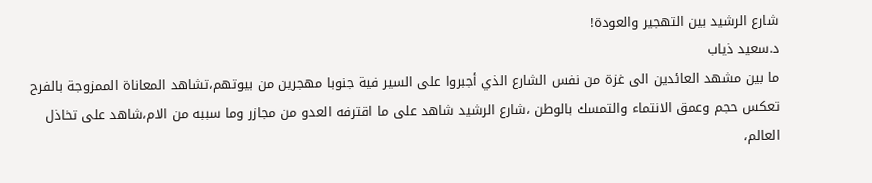شارع الرشيد بين التهجير والعودة!
د.سعيد ذياب
ما بين مشهد العائدين الى غزة من نفس الشارع الذي أجبروا على السير فية جنوبا مهجرين من بيوتهم،تشاهد المعاناة الممزوجة بالفرح تعكس حجم وعمق الانتماء والتمسك بالوطن ،شارع الرشيد شاهد على ما اقترفه العدو من مجازر وما سببه من الام،شاهد على تخاذل العالم،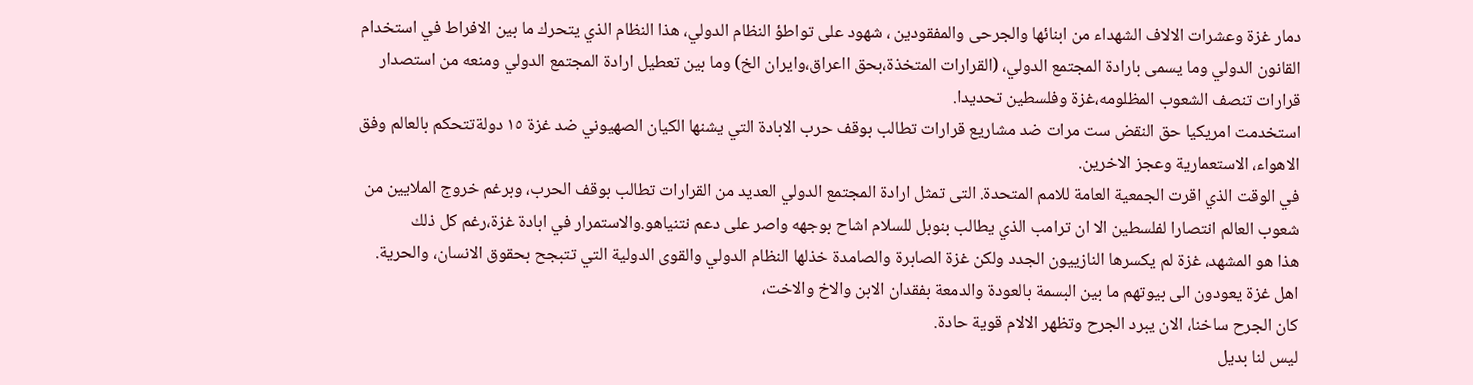دمار غزة وعشرات الالاف الشهداء من ابنائها والجرحى والمفقودين ، شهود على تواطؤ النظام الدولي، هذا النظام الذي يتحرك ما بين الافراط في استخدام القانون الدولي وما يسمى بارادة المجتمع الدولي، (القرارات المتخذة،بحق ااعراق،وايران الخ) وما بين تعطيل ارادة المجتمع الدولي ومنعه من استصدار قرارات تنصف الشعوب المظلومه،غزة وفلسطين تحديدا.
استخدمت امريكيا حق النقض ست مرات ضد مشاريع قرارات تطالب بوقف حرب الابادة التي يشنها الكيان الصهيوني ضد غزة ١٥ دولةتتحكم بالعالم وفق الاهواء، الاستعمارية وعجز الاخرين.
في الوقت الذي اقرت الجمعية العامة للامم المتحدة. التى تمثل ارادة المجتمع الدولي العديد من القرارات تطالب بوقف الحرب، وبرغم خروج الملايين من شعوب العالم انتصارا لفلسطين الا ان ترامب الذي يطالب بنوبل للسلام اشاح بوجهه واصر على دعم نتنياهو.والاستمرار في ابادة غزة،رغم كل ذلك
هذا هو المشهد، غزة لم يكسرها النازييون الجدد ولكن غزة الصابرة والصامدة خذلها النظام الدولي والقوى الدولية التي تتبجح بحقوق الانسان، والحرية.
اهل غزة يعودون الى بيوتهم ما بين البسمة بالعودة والدمعة بفقدان الابن والاخ والاخت،
كان الجرح ساخنا، الان يبرد الجرح وتظهر الالام قوية حادة.
ليس لنا بديل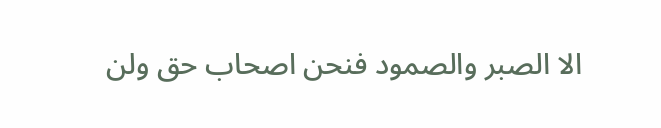الا الصبر والصمود فنحن اصحاب حق ولن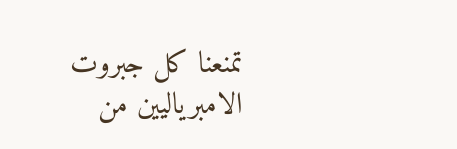تمنعنا كل جبروت الامبرياليين من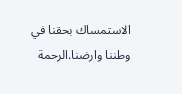الاستمساك بحقنا في وطننا وارضنا.الرحمة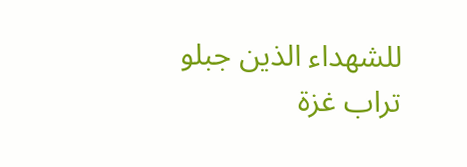للشهداء الذين جبلو تراب غزة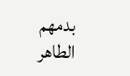بدمهم الطاهر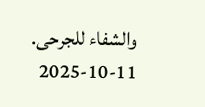والشفاء للجرحى.
2025-10-11